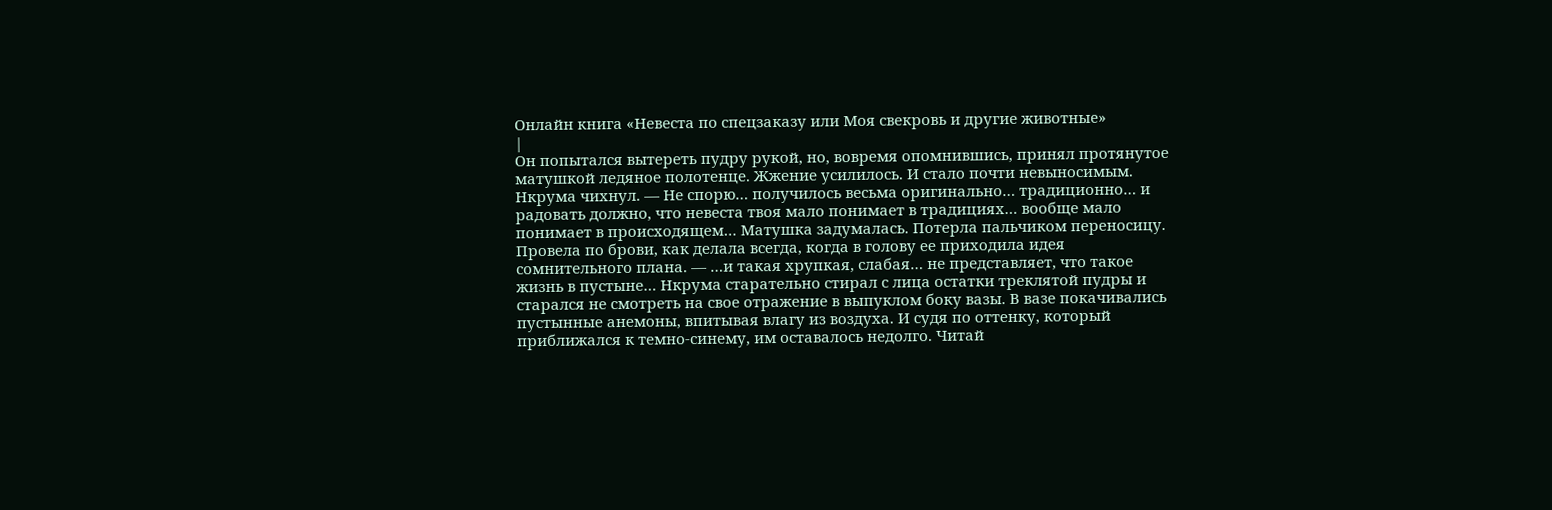Онлайн книга «Невеста по спецзаказу или Моя свекровь и другие животныe»
|
Он попытался вытереть пудру рукой, но, вовремя опомнившись, принял протянутое матушкой ледяное полотенце. Жжение усилилось. И стало почти невыносимым. Нкрума чихнул. — Не спорю… получилось весьма оригинально… традиционно… и радовать должно, что невеста твоя мало понимает в традициях… вообще мало понимает в происходящем… Матушка задумалась. Потерла пальчиком переносицу. Провела по брови, как делала всегда, когда в голову ее приходила идея сомнительного плана. — …и такая хрупкая, слабая… не представляет, что такое жизнь в пустыне… Нкрума старательно стирал с лица остатки треклятой пудры и старался не смотреть на свое отражение в выпуклом боку вазы. В вазе покачивались пустынные анемоны, впитывая влагу из воздуха. И судя по оттенку, который приближался к темно-синему, им оставалось недолго. Читай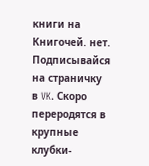книги на Книгочей. нет. Подписывайся на страничку в VK. Скоро переродятся в крупные клубки-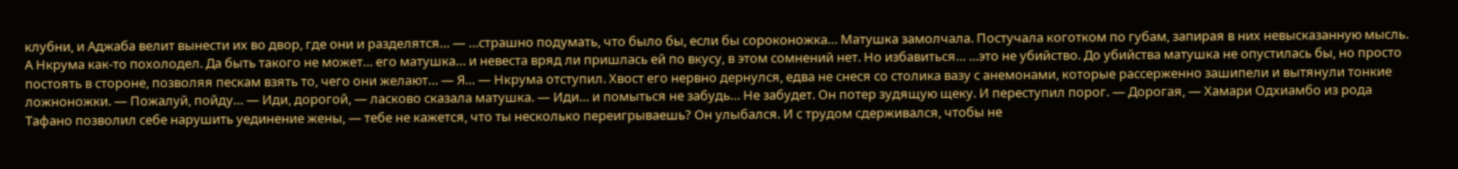клубни, и Аджаба велит вынести их во двор, где они и разделятся… — …страшно подумать, что было бы, если бы сороконожка… Матушка замолчала. Постучала коготком по губам, запирая в них невысказанную мысль. А Нкрума как-то похолодел. Да быть такого не может… его матушка… и невеста вряд ли пришлась ей по вкусу, в этом сомнений нет. Но избавиться… …это не убийство. До убийства матушка не опустилась бы, но просто постоять в стороне, позволяя пескам взять то, чего они желают… — Я… — Нкрума отступил. Хвост его нервно дернулся, едва не снеся со столика вазу с анемонами, которые рассерженно зашипели и вытянули тонкие ложноножки. — Пожалуй, пойду… — Иди, дорогой, — ласково сказала матушка. — Иди… и помыться не забудь… Не забудет. Он потер зудящую щеку. И переступил порог. — Дорогая, — Хамари Одхиамбо из рода Тафано позволил себе нарушить уединение жены, — тебе не кажется, что ты несколько переигрываешь? Он улыбался. И с трудом сдерживался, чтобы не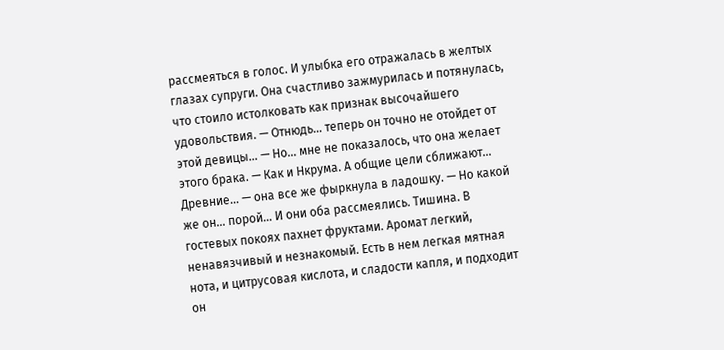рассмеяться в голос. И улыбка его отражалась в желтых глазах супруги. Она счастливо зажмурилась и потянулась, что стоило истолковать как признак высочайшего удовольствия. — Отнюдь… теперь он точно не отойдет от этой девицы… — Но… мне не показалось, что она желает этого брака. — Как и Нкрума. А общие цели сближают… Древние… — она все же фыркнула в ладошку. — Но какой же он… порой… И они оба рассмеялись. Тишина. В гостевых покоях пахнет фруктами. Аромат легкий, ненавязчивый и незнакомый. Есть в нем легкая мятная нота, и цитрусовая кислота, и сладости капля, и подходит он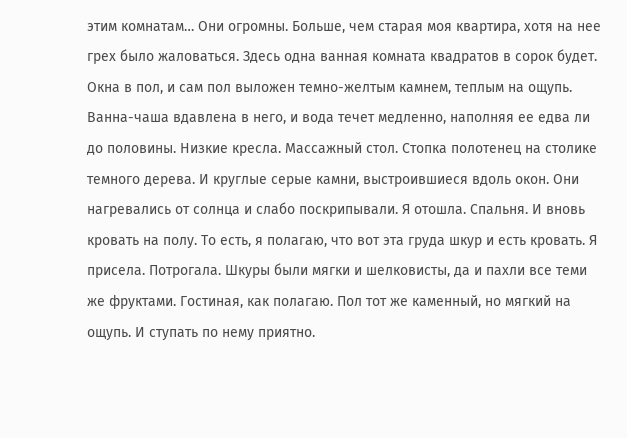этим комнатам… Они огромны. Больше, чем старая моя квартира, хотя на нее грех было жаловаться. Здесь одна ванная комната квадратов в сорок будет. Окна в пол, и сам пол выложен темно-желтым камнем, теплым на ощупь. Ванна-чаша вдавлена в него, и вода течет медленно, наполняя ее едва ли до половины. Низкие кресла. Массажный стол. Стопка полотенец на столике темного дерева. И круглые серые камни, выстроившиеся вдоль окон. Они нагревались от солнца и слабо поскрипывали. Я отошла. Спальня. И вновь кровать на полу. То есть, я полагаю, что вот эта груда шкур и есть кровать. Я присела. Потрогала. Шкуры были мягки и шелковисты, да и пахли все теми же фруктами. Гостиная, как полагаю. Пол тот же каменный, но мягкий на ощупь. И ступать по нему приятно.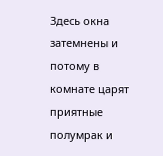Здесь окна затемнены и потому в комнате царят приятные полумрак и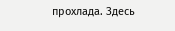прохлада. Здесь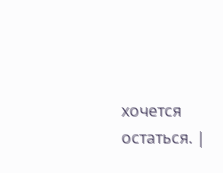хочется остаться. |